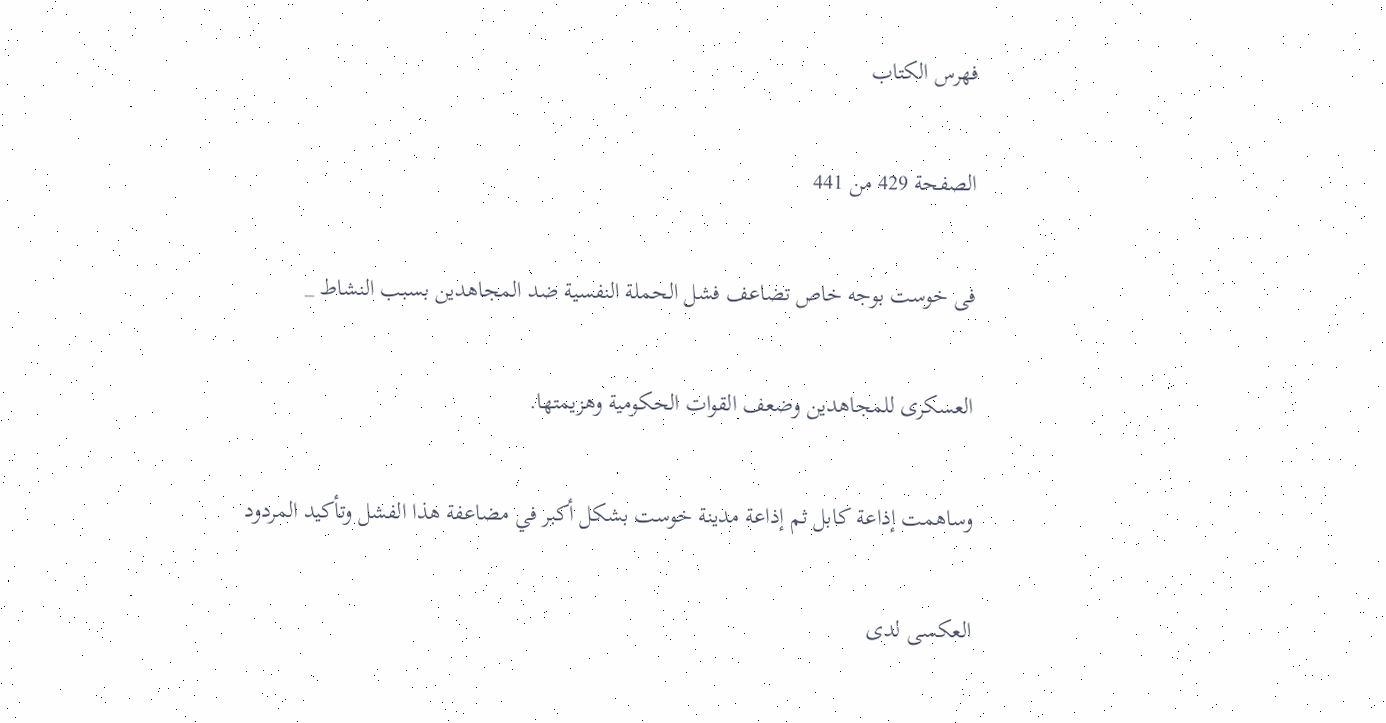فهرس الكتاب

الصفحة 429 من 441

فى خوست بوجه خاص تضاعف فشل الحملة النفسية ضد المجاهدين بسبب النشاط _

العسكرى للمجاهدين وضعف القوات الحكومية وهزيمتها.

وساهمت إذاعة كابل ثم إذاعة مدينة خوست بشكل أكبر في مضاعفة هذا الفشل وتأكيد المردود

العكسى لدى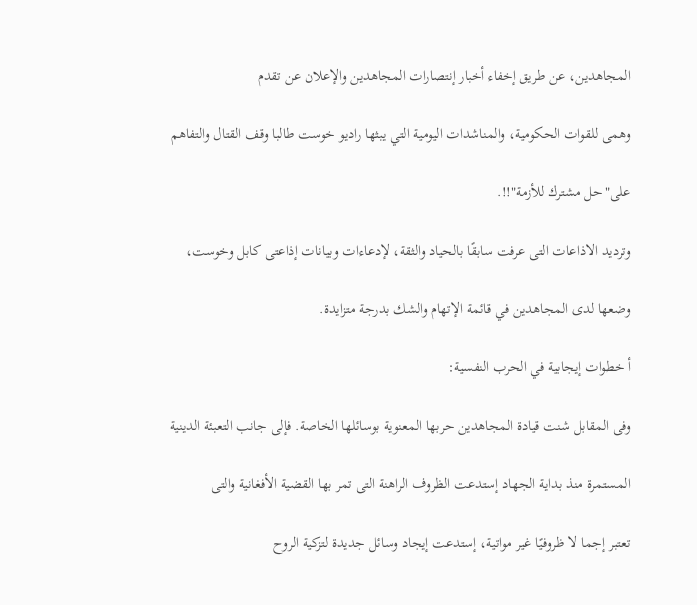المجاهدين، عن طريق إخفاء أخبار إنتصارات المجاهدين والإعلان عن تقدم

وهمى للقوات الحكومية، والمناشدات اليومية التي يبثها راديو خوست طالبا وقف القتال والتفاهم

على"حل مشترك للأزمة"!!.

وترديد الاذاعات التى عرفت سابقًا بالحياد والثقة، لإدعاءات وبيانات إذاعتى كابل وخوست،

وضعها لدى المجاهدين في قائمة الإتهام والشك بدرجة متزايدة.

أ خطوات إيجابية في الحرب النفسية:

وفى المقابل شنت قيادة المجاهدين حربها المعنوية بوسائلها الخاصة. فإلى جانب التعبئة الدينية

المستمرة منذ بداية الجهاد إستدعت الظروف الراهنة التى تمر بها القضية الأفغانية والتى

تعتبر إجما لا ظروفيًا غير مواتية، إستدعت إيجاد وسائل جديدة لتزكية الروح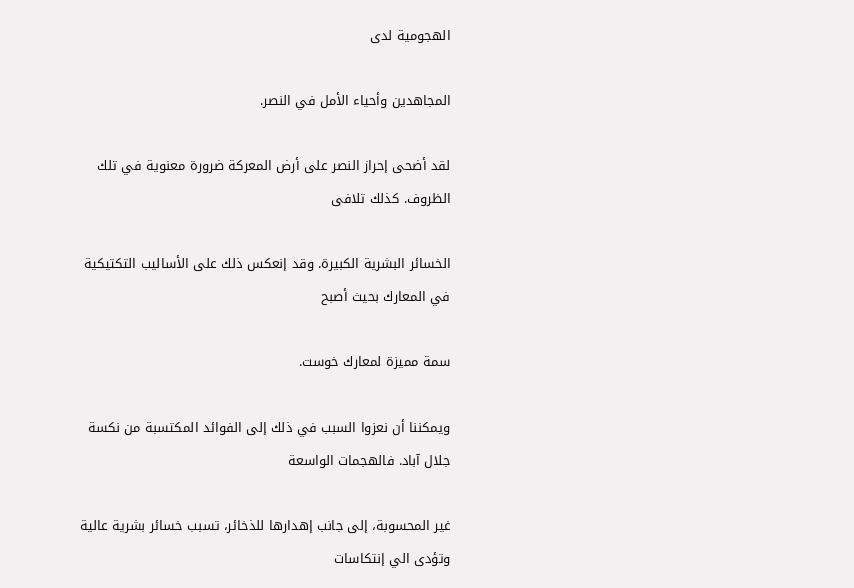الهجومية لدى

المجاهدين وأحياء الأمل في النصر.

لقد أضحى إحراز النصر على أرض المعركة ضرورة معنوية في تلك الظروف. كذلك تلافى

الخسائر البشرية الكبيرة. وقد إنعكس ذلك على الأساليب التكتيكية في المعارك بحيث أصبح

سمة مميزة لمعارك خوست.

ويمكننا أن نعزوا السبب في ذلك إلى الفوائد المكتسبة من نكسة جلال آباد. فالهجمات الواسعة

غير المحسوبة، إلى جانب إهدارها للذخائر، تسبب خسائر بشرية عالية وتؤدى الي إنتكاسات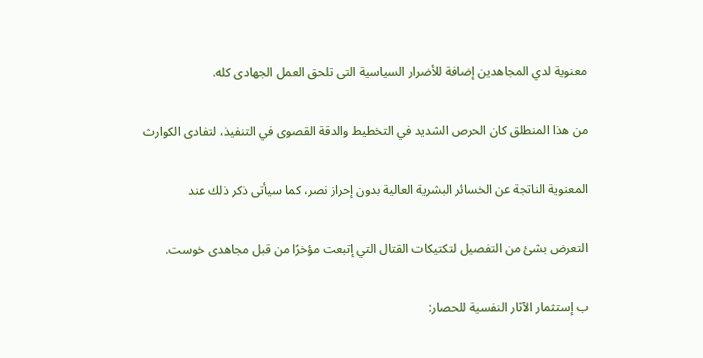معنوية لدي المجاهدين إضافة للأضرار السياسية التى تلحق العمل الجهادى كله.

من هذا المنطلق كان الحرص الشديد في التخطيط والدقة القصوى في التنفيذ، لتفادى الكوارث

المعنوية الناتجة عن الخسائر البشرية العالية بدون إحراز نصر، كما سيأتى ذكر ذلك عند

التعرض بشئ من التفصيل لتكتيكات القتال التي إتبعت مؤخرًا من قبل مجاهدى خوست.

ب إستثمار الآثار النفسية للحصار: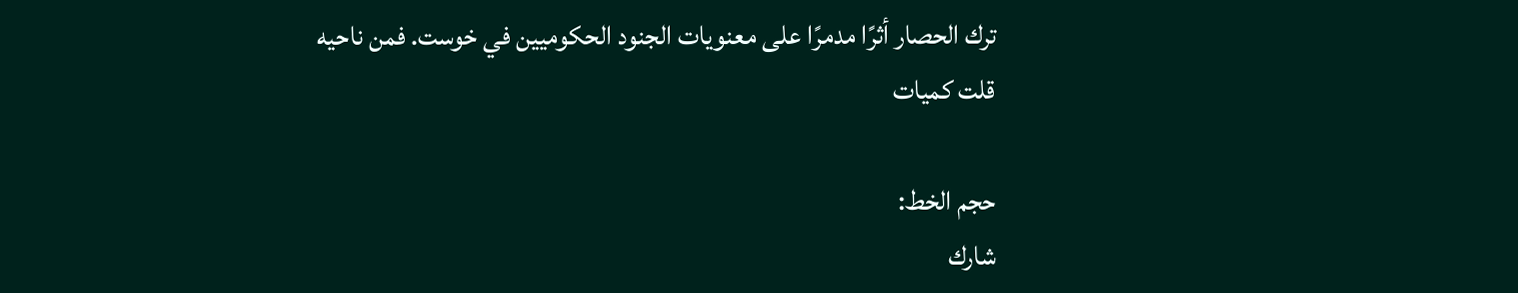ترك الحصار أثرًا مدمرًا على معنويات الجنود الحكوميين في خوست. فمن ناحيه قلت كميات

حجم الخط:
شارك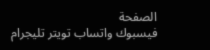الصفحة
فيسبوك واتساب تويتر تليجرام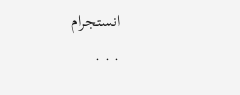انستجرام
. . .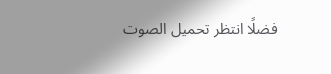فضلًا انتظر تحميل الصوت